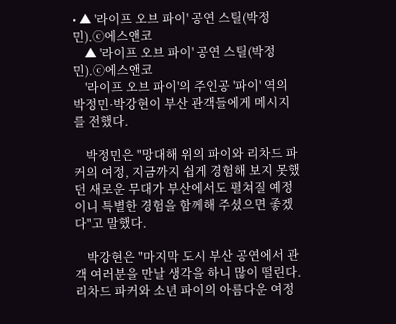• ▲ '라이프 오브 파이' 공연 스틸(박정민).ⓒ에스앤코
    ▲ '라이프 오브 파이' 공연 스틸(박정민).ⓒ에스앤코
    '라이프 오브 파이'의 주인공 '파이' 역의 박정민·박강현이 부산 관객들에게 메시지를 전했다.

    박정민은 "망대해 위의 파이와 리차드 파커의 여정, 지금까지 쉽게 경험해 보지 못했던 새로운 무대가 부산에서도 펼쳐질 예정이니 특별한 경험을 함께해 주셨으면 좋겠다"고 말했다.

    박강현은 "마지막 도시 부산 공연에서 관객 여러분을 만날 생각을 하니 많이 떨린다. 리차드 파커와 소년 파이의 아름다운 여정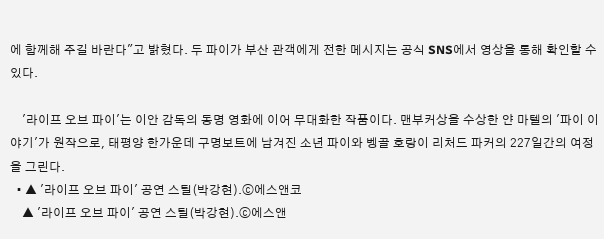에 함께해 주길 바란다"고 밝혔다. 두 파이가 부산 관객에게 전한 메시지는 공식 SNS에서 영상을 통해 확인할 수 있다.

    '라이프 오브 파이'는 이안 감독의 동명 영화에 이어 무대화한 작품이다. 맨부커상을 수상한 얀 마텔의 '파이 이야기'가 원작으로, 태평양 한가운데 구명보트에 남겨진 소년 파이와 벵골 호랑이 리처드 파커의 227일간의 여정을 그린다.
  • ▲ '라이프 오브 파이' 공연 스틸(박강현).ⓒ에스앤코
    ▲ '라이프 오브 파이' 공연 스틸(박강현).ⓒ에스앤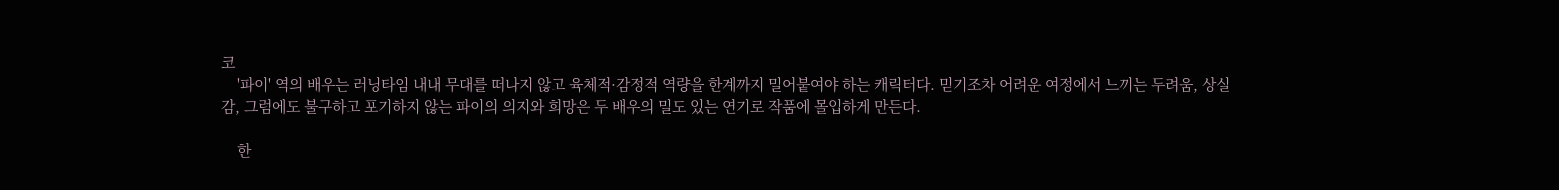코
    '파이' 역의 배우는 러닝타임 내내 무대를 떠나지 않고 육체적·감정적 역량을 한계까지 밀어붙여야 하는 캐릭터다. 믿기조차 어려운 여정에서 느끼는 두려움, 상실감, 그럼에도 불구하고 포기하지 않는 파이의 의지와 희망은 두 배우의 밀도 있는 연기로 작품에 몰입하게 만든다.

    한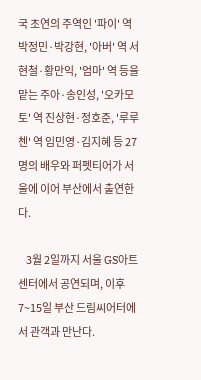국 초연의 주역인 '파이' 역 박정민·박강현, '아버' 역 서현철·황만익, '엄마' 역 등을 맡는 주아·송인성, '오카모토' 역 진상현·정호준, '루루 첸' 역 임민영·김지혜 등 27명의 배우와 퍼펫티어가 서울에 이어 부산에서 출연한다.

    3월 2일까지 서울 GS아트센터에서 공연되며, 이후 7~15일 부산 드림씨어터에서 관객과 만난다.